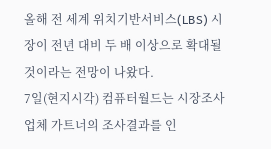올해 전 세계 위치기반서비스(LBS) 시장이 전년 대비 두 배 이상으로 확대될 것이라는 전망이 나왔다.
7일(현지시각) 컴퓨터월드는 시장조사업체 가트너의 조사결과를 인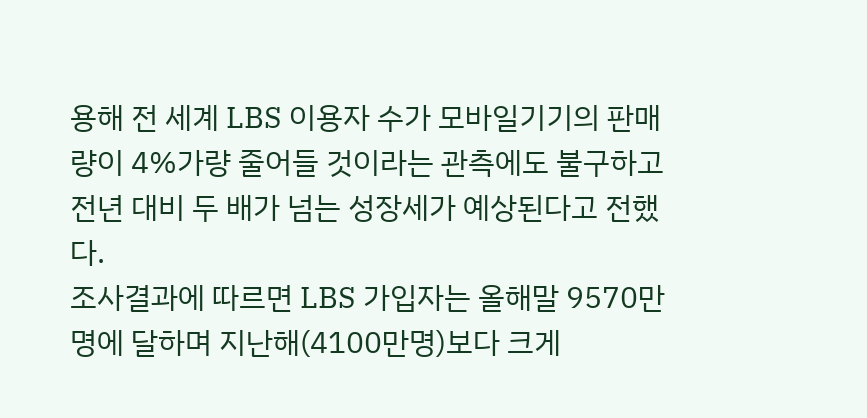용해 전 세계 LBS 이용자 수가 모바일기기의 판매량이 4%가량 줄어들 것이라는 관측에도 불구하고 전년 대비 두 배가 넘는 성장세가 예상된다고 전했다.
조사결과에 따르면 LBS 가입자는 올해말 9570만명에 달하며 지난해(4100만명)보다 크게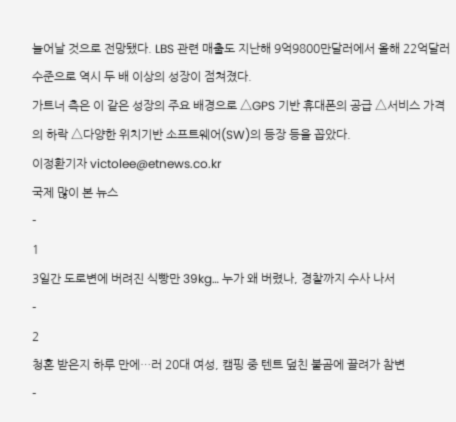늘어날 것으로 전망됐다. LBS 관련 매출도 지난해 9억9800만달러에서 올해 22억달러 수준으로 역시 두 배 이상의 성장이 점쳐졌다.
가트너 측은 이 같은 성장의 주요 배경으로 △GPS 기반 휴대폰의 공급 △서비스 가격의 하락 △다양한 위치기반 소프트웨어(SW)의 등장 등을 꼽았다.
이정환기자 victolee@etnews.co.kr
국제 많이 본 뉴스
-
1
3일간 도로변에 버려진 식빵만 39kg… 누가 왜 버렸나, 경찰까지 수사 나서
-
2
청혼 받은지 하루 만에…러 20대 여성, 캠핑 중 텐트 덮친 불곰에 끌려가 참변
-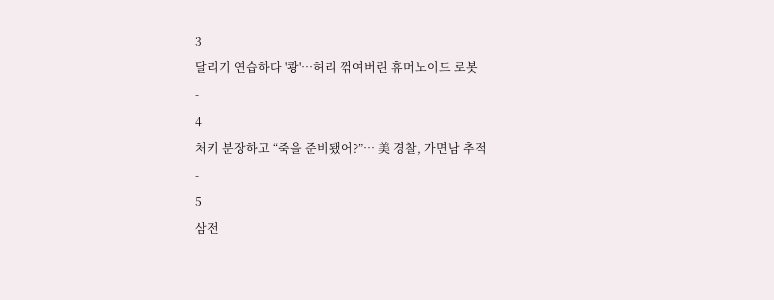3
달리기 연습하다 '쾅'…허리 꺾여버린 휴머노이드 로봇
-
4
처키 분장하고 “죽을 준비됐어?”… 美 경찰, 가면남 추적
-
5
삼전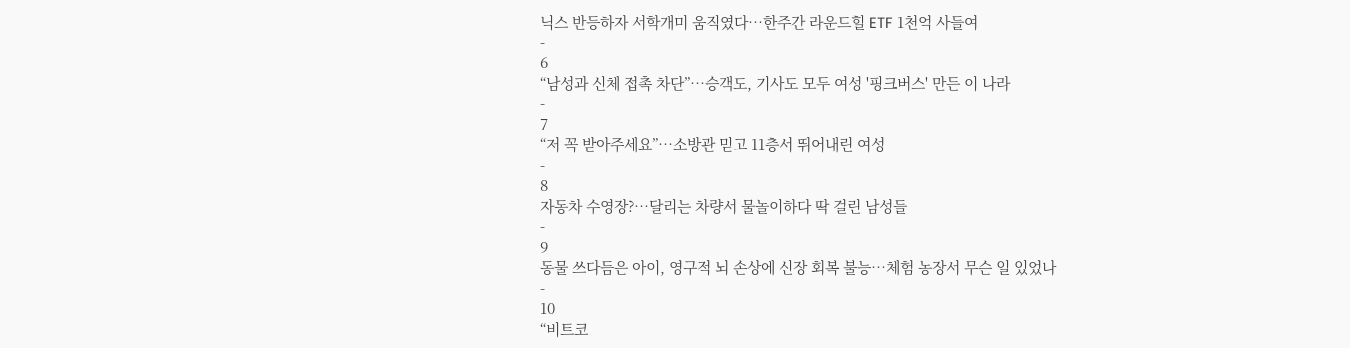닉스 반등하자 서학개미 움직였다…한주간 라운드힐 ETF 1천억 사들여
-
6
“남성과 신체 접촉 차단”…승객도, 기사도 모두 여성 '핑크버스' 만든 이 나라
-
7
“저 꼭 받아주세요”…소방관 믿고 11층서 뛰어내린 여성
-
8
자동차 수영장?…달리는 차량서 물놀이하다 딱 걸린 남성들
-
9
동물 쓰다듬은 아이, 영구적 뇌 손상에 신장 회복 불능…체험 농장서 무슨 일 있었나
-
10
“비트코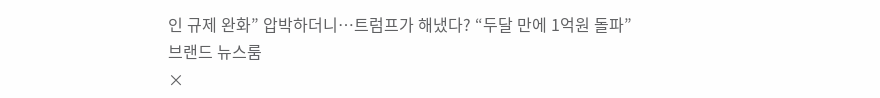인 규제 완화” 압박하더니…트럼프가 해냈다? “두달 만에 1억원 돌파”
브랜드 뉴스룸
×